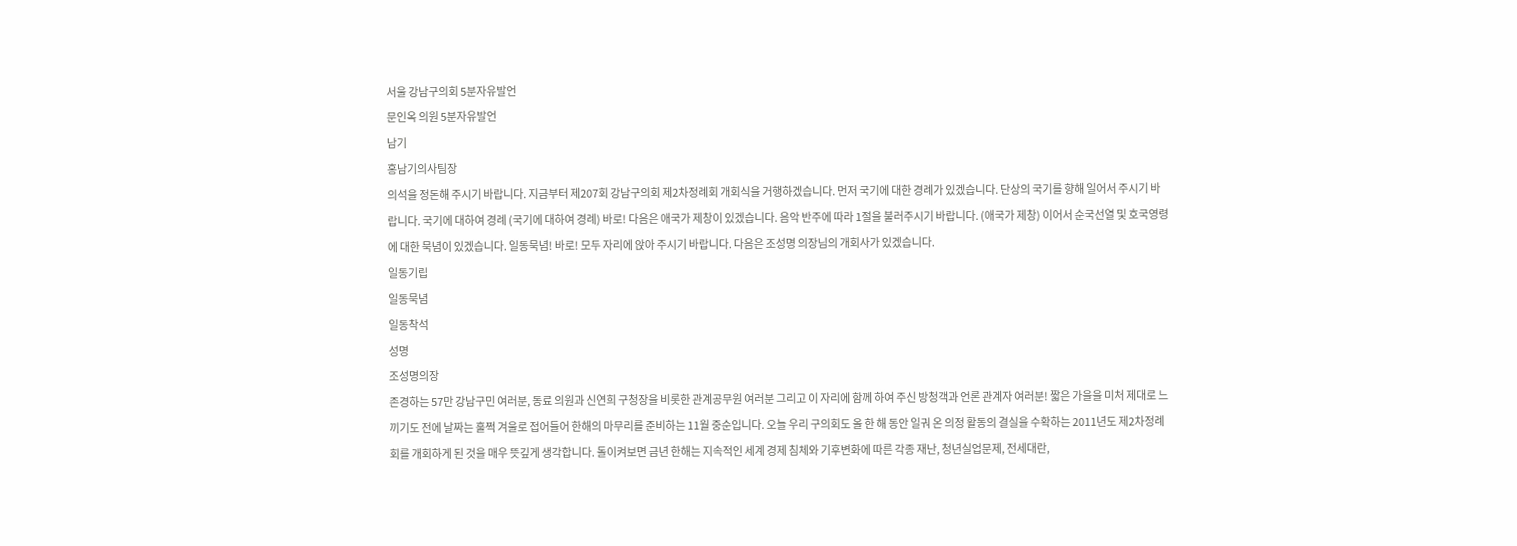서울 강남구의회 5분자유발언
문인옥 의원 5분자유발언
남기
홍남기의사팀장
의석을 정돈해 주시기 바랍니다. 지금부터 제207회 강남구의회 제2차정례회 개회식을 거행하겠습니다. 먼저 국기에 대한 경례가 있겠습니다. 단상의 국기를 향해 일어서 주시기 바랍니다. 국기에 대하여 경례 (국기에 대하여 경례) 바로! 다음은 애국가 제창이 있겠습니다. 음악 반주에 따라 1절을 불러주시기 바랍니다. (애국가 제창) 이어서 순국선열 및 호국영령에 대한 묵념이 있겠습니다. 일동묵념! 바로! 모두 자리에 앉아 주시기 바랍니다. 다음은 조성명 의장님의 개회사가 있겠습니다.
일동기립
일동묵념
일동착석
성명
조성명의장
존경하는 57만 강남구민 여러분, 동료 의원과 신연희 구청장을 비롯한 관계공무원 여러분 그리고 이 자리에 함께 하여 주신 방청객과 언론 관계자 여러분! 짧은 가을을 미처 제대로 느끼기도 전에 날짜는 훌쩍 겨울로 접어들어 한해의 마무리를 준비하는 11월 중순입니다. 오늘 우리 구의회도 올 한 해 동안 일궈 온 의정 활동의 결실을 수확하는 2011년도 제2차정례회를 개회하게 된 것을 매우 뜻깊게 생각합니다. 돌이켜보면 금년 한해는 지속적인 세계 경제 침체와 기후변화에 따른 각종 재난, 청년실업문제, 전세대란,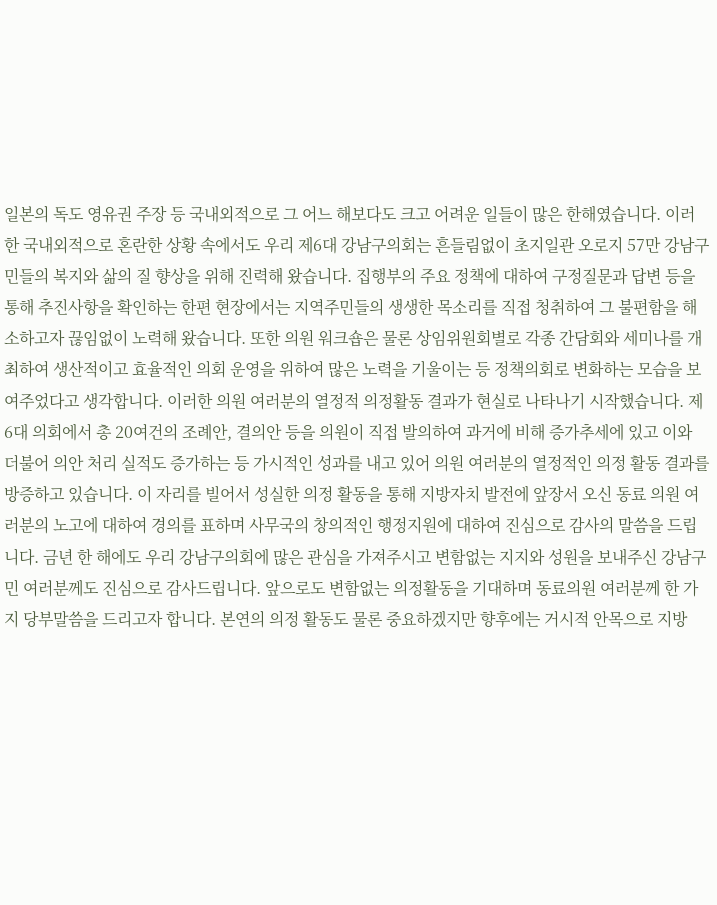일본의 독도 영유권 주장 등 국내외적으로 그 어느 해보다도 크고 어려운 일들이 많은 한해였습니다. 이러한 국내외적으로 혼란한 상황 속에서도 우리 제6대 강남구의회는 흔들림없이 초지일관 오로지 57만 강남구민들의 복지와 삶의 질 향상을 위해 진력해 왔습니다. 집행부의 주요 정책에 대하여 구정질문과 답변 등을 통해 추진사항을 확인하는 한편 현장에서는 지역주민들의 생생한 목소리를 직접 청취하여 그 불편함을 해소하고자 끊임없이 노력해 왔습니다. 또한 의원 워크숍은 물론 상임위원회별로 각종 간담회와 세미나를 개최하여 생산적이고 효율적인 의회 운영을 위하여 많은 노력을 기울이는 등 정책의회로 변화하는 모습을 보여주었다고 생각합니다. 이러한 의원 여러분의 열정적 의정활동 결과가 현실로 나타나기 시작했습니다. 제6대 의회에서 총 20여건의 조례안, 결의안 등을 의원이 직접 발의하여 과거에 비해 증가추세에 있고 이와 더불어 의안 처리 실적도 증가하는 등 가시적인 성과를 내고 있어 의원 여러분의 열정적인 의정 활동 결과를 방증하고 있습니다. 이 자리를 빌어서 성실한 의정 활동을 통해 지방자치 발전에 앞장서 오신 동료 의원 여러분의 노고에 대하여 경의를 표하며 사무국의 창의적인 행정지원에 대하여 진심으로 감사의 말씀을 드립니다. 금년 한 해에도 우리 강남구의회에 많은 관심을 가져주시고 변함없는 지지와 성원을 보내주신 강남구민 여러분께도 진심으로 감사드립니다. 앞으로도 변함없는 의정활동을 기대하며 동료의원 여러분께 한 가지 당부말씀을 드리고자 합니다. 본연의 의정 활동도 물론 중요하겠지만 향후에는 거시적 안목으로 지방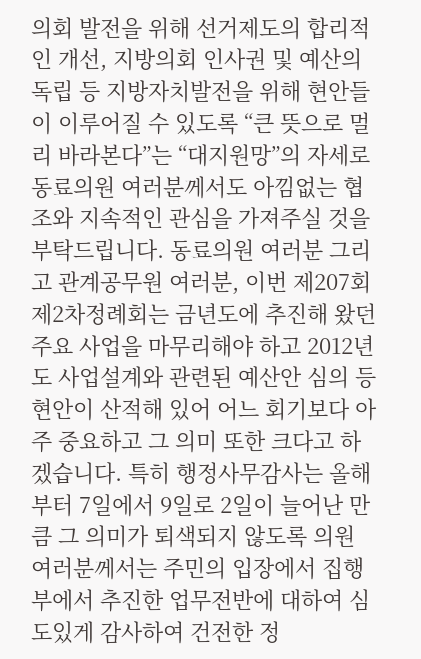의회 발전을 위해 선거제도의 합리적인 개선, 지방의회 인사권 및 예산의 독립 등 지방자치발전을 위해 현안들이 이루어질 수 있도록 “큰 뜻으로 멀리 바라본다”는 “대지원망”의 자세로 동료의원 여러분께서도 아낌없는 협조와 지속적인 관심을 가져주실 것을 부탁드립니다. 동료의원 여러분 그리고 관계공무원 여러분, 이번 제207회 제2차정례회는 금년도에 추진해 왔던 주요 사업을 마무리해야 하고 2012년도 사업설계와 관련된 예산안 심의 등 현안이 산적해 있어 어느 회기보다 아주 중요하고 그 의미 또한 크다고 하겠습니다. 특히 행정사무감사는 올해부터 7일에서 9일로 2일이 늘어난 만큼 그 의미가 퇴색되지 않도록 의원 여러분께서는 주민의 입장에서 집행부에서 추진한 업무전반에 대하여 심도있게 감사하여 건전한 정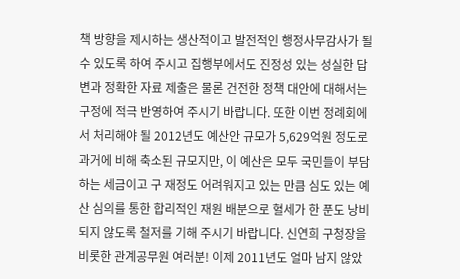책 방향을 제시하는 생산적이고 발전적인 행정사무감사가 될 수 있도록 하여 주시고 집행부에서도 진정성 있는 성실한 답변과 정확한 자료 제출은 물론 건전한 정책 대안에 대해서는 구정에 적극 반영하여 주시기 바랍니다. 또한 이번 정례회에서 처리해야 될 2012년도 예산안 규모가 5,629억원 정도로 과거에 비해 축소된 규모지만, 이 예산은 모두 국민들이 부담하는 세금이고 구 재정도 어려워지고 있는 만큼 심도 있는 예산 심의를 통한 합리적인 재원 배분으로 혈세가 한 푼도 낭비되지 않도록 철저를 기해 주시기 바랍니다. 신연희 구청장을 비롯한 관계공무원 여러분! 이제 2011년도 얼마 남지 않았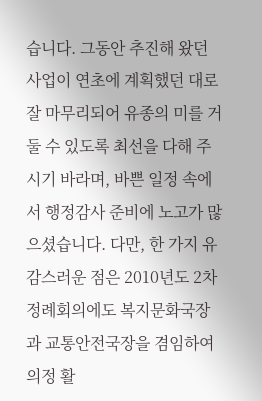습니다. 그동안 추진해 왔던 사업이 연초에 계획했던 대로 잘 마무리되어 유종의 미를 거둘 수 있도록 최선을 다해 주시기 바라며, 바쁜 일정 속에서 행정감사 준비에 노고가 많으셨습니다. 다만, 한 가지 유감스러운 점은 2010년도 2차정례회의에도 복지문화국장과 교통안전국장을 겸임하여 의정 활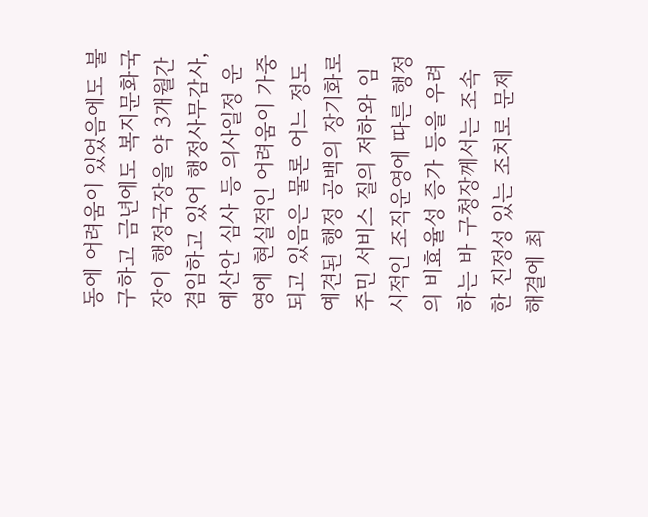동에 어려움이 있었음에도 불구하고 금년에도 복지문화국장이 행정국장을 약 3개월간 겸임하고 있어 행정사무감사, 예산안 심사 등 의사일정 운영에 현실적인 어려움이 가중되고 있음은 물론 어느 정도 예견된 행정 공백의 장기화로 주민 서비스 질의 저하와 임시적인 조직운영에 따른 행정의 비효율성 증가 등을 우려하는 바 구청장께서는 조속한 진정성 있는 조치로 문제 해결에 최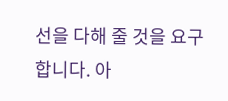선을 다해 줄 것을 요구합니다. 아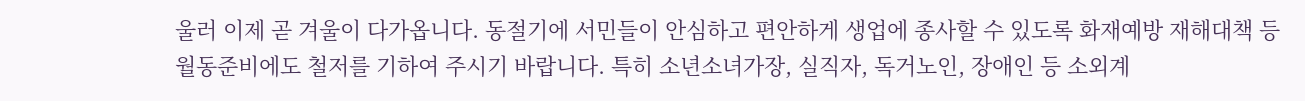울러 이제 곧 겨울이 다가옵니다. 동절기에 서민들이 안심하고 편안하게 생업에 종사할 수 있도록 화재예방 재해대책 등 월동준비에도 철저를 기하여 주시기 바랍니다. 특히 소년소녀가장, 실직자, 독거노인, 장애인 등 소외계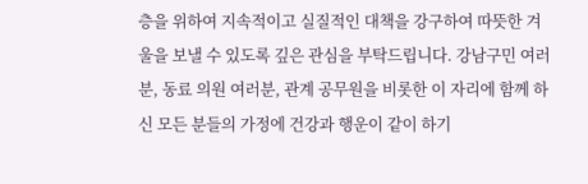층을 위하여 지속적이고 실질적인 대책을 강구하여 따뜻한 겨울을 보낼 수 있도록 깊은 관심을 부탁드립니다. 강남구민 여러분, 동료 의원 여러분, 관계 공무원을 비롯한 이 자리에 함께 하신 모든 분들의 가정에 건강과 행운이 같이 하기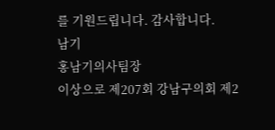를 기원드립니다. 감사합니다.
남기
홍남기의사팀장
이상으로 제207회 강남구의회 제2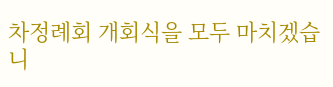차정례회 개회식을 모두 마치겠습니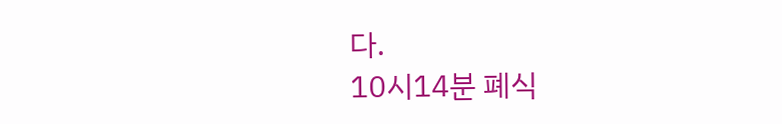다.
10시14분 폐식